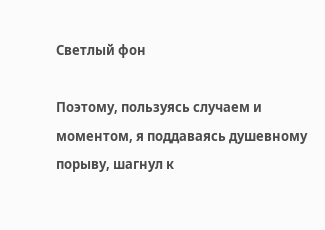Светлый фон

Поэтому, пользуясь случаем и моментом, я поддаваясь душевному порыву, шагнул к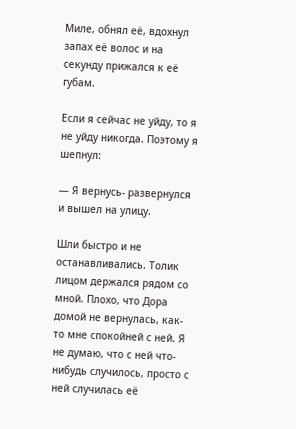Миле, обнял её, вдохнул запах её волос и на секунду прижался к её губам.

Если я сейчас не уйду, то я не уйду никогда. Поэтому я шепнул:

— Я вернусь- развернулся и вышел на улицу.

Шли быстро и не останавливались. Толик лицом держался рядом со мной. Плохо, что Дора домой не вернулась, как- то мне спокойней с ней. Я не думаю, что с ней что-нибудь случилось, просто с ней случилась её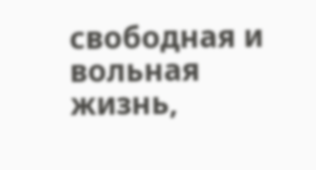свободная и вольная жизнь,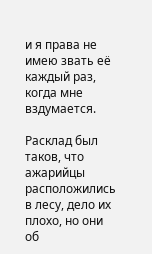и я права не имею звать её каждый раз, когда мне вздумается.

Расклад был таков, что ажарийцы расположились в лесу, дело их плохо, но они об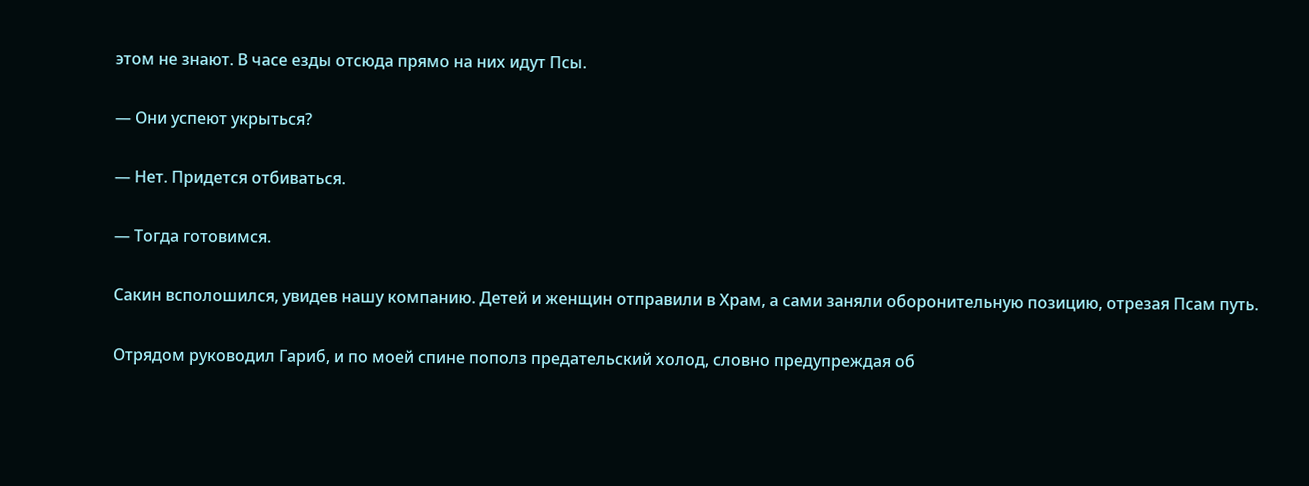этом не знают. В часе езды отсюда прямо на них идут Псы.

— Они успеют укрыться?

— Нет. Придется отбиваться.

— Тогда готовимся.

Сакин всполошился, увидев нашу компанию. Детей и женщин отправили в Храм, а сами заняли оборонительную позицию, отрезая Псам путь.

Отрядом руководил Гариб, и по моей спине пополз предательский холод, словно предупреждая об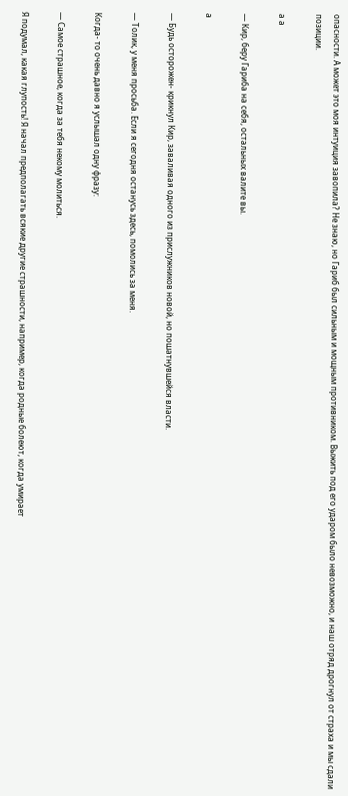опасности. А может это моя интуиция завопила? Не знаю, но Гариб был сильным и мощным противником. Выжить под его ударом было невозможно, и наш отряд дрогнул от страха и мы сдали позиции.

а а

— Кир, беру Гариба на себя, остальных валите вы.

а

— Будь осторожен- крикнул Кир, заваливая одного из прислужников новой, но пошатнувшейся власти.

— Толик, у меня просьба. Если я сегодня останусь здесь, помолись за меня.

Когда- то очень давно я услышал одну фразу:

— Самое страшное, когда за тебя некому молиться.

Я подумал, какая глупость! Я начал предполагать всякие другие страшности, например, когда родные болеют, когда умирает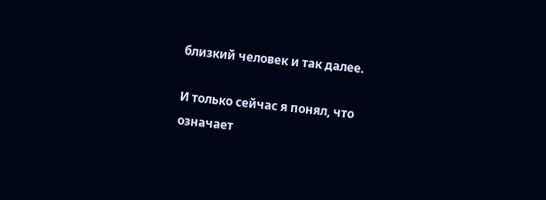близкий человек и так далее.

И только сейчас я понял, что означает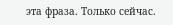эта фраза. Только сейчас.